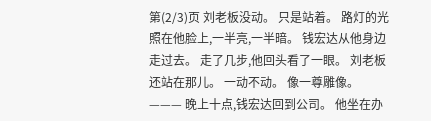第(2/3)页 刘老板没动。 只是站着。 路灯的光照在他脸上,一半亮,一半暗。 钱宏达从他身边走过去。 走了几步,他回头看了一眼。 刘老板还站在那儿。 一动不动。 像一尊雕像。 ——— 晚上十点,钱宏达回到公司。 他坐在办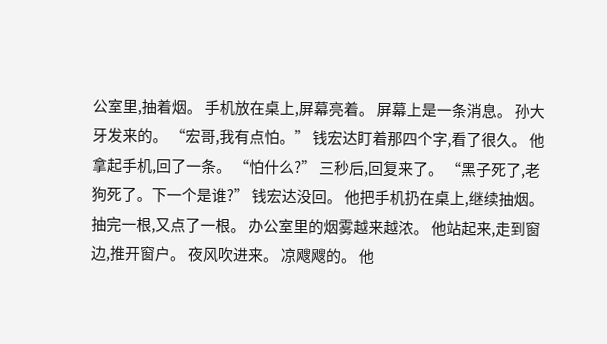公室里,抽着烟。 手机放在桌上,屏幕亮着。 屏幕上是一条消息。 孙大牙发来的。 “宏哥,我有点怕。” 钱宏达盯着那四个字,看了很久。 他拿起手机,回了一条。 “怕什么?” 三秒后,回复来了。 “黑子死了,老狗死了。下一个是谁?” 钱宏达没回。 他把手机扔在桌上,继续抽烟。 抽完一根,又点了一根。 办公室里的烟雾越来越浓。 他站起来,走到窗边,推开窗户。 夜风吹进来。 凉飕飕的。 他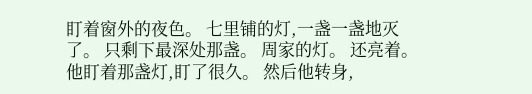盯着窗外的夜色。 七里铺的灯,一盏一盏地灭了。 只剩下最深处那盏。 周家的灯。 还亮着。 他盯着那盏灯,盯了很久。 然后他转身,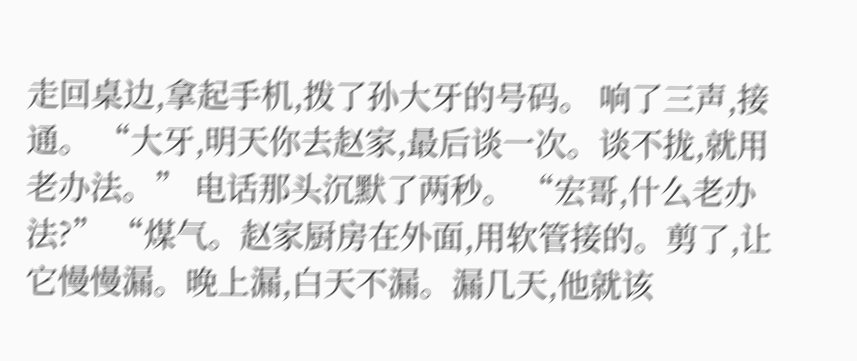走回桌边,拿起手机,拨了孙大牙的号码。 响了三声,接通。 “大牙,明天你去赵家,最后谈一次。谈不拢,就用老办法。” 电话那头沉默了两秒。 “宏哥,什么老办法?” “煤气。赵家厨房在外面,用软管接的。剪了,让它慢慢漏。晚上漏,白天不漏。漏几天,他就该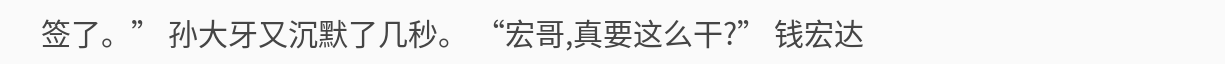签了。” 孙大牙又沉默了几秒。 “宏哥,真要这么干?” 钱宏达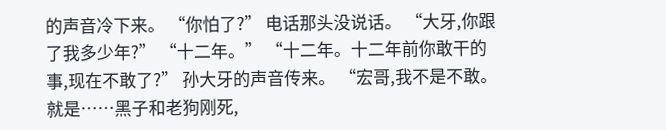的声音冷下来。 “你怕了?” 电话那头没说话。 “大牙,你跟了我多少年?” “十二年。” “十二年。十二年前你敢干的事,现在不敢了?” 孙大牙的声音传来。 “宏哥,我不是不敢。就是……黑子和老狗刚死,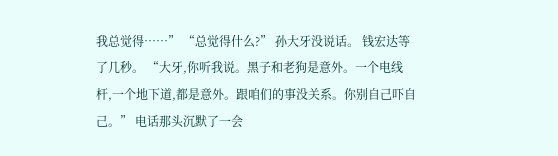我总觉得……” “总觉得什么?” 孙大牙没说话。 钱宏达等了几秒。 “大牙,你听我说。黑子和老狗是意外。一个电线杆,一个地下道,都是意外。跟咱们的事没关系。你别自己吓自己。” 电话那头沉默了一会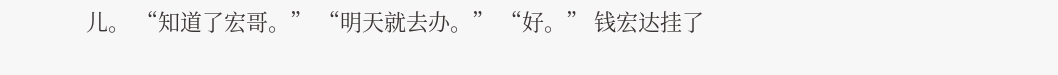儿。 “知道了宏哥。” “明天就去办。” “好。” 钱宏达挂了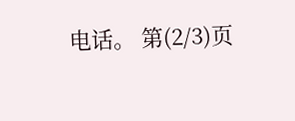电话。 第(2/3)页